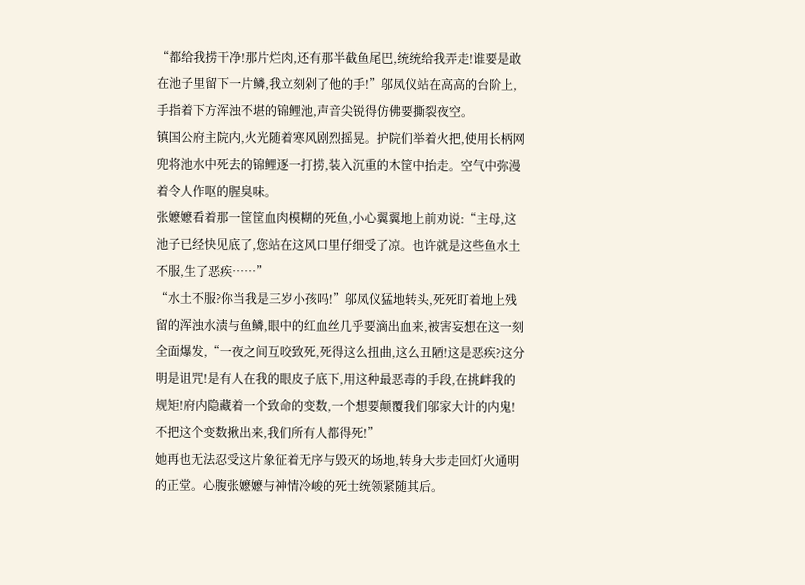“都给我捞干净!那片烂肉,还有那半截鱼尾巴,统统给我弄走!谁要是敢在池子里留下一片鳞,我立刻剁了他的手!”邬凤仪站在高高的台阶上,手指着下方浑浊不堪的锦鲤池,声音尖锐得仿佛要撕裂夜空。
镇国公府主院内,火光随着寒风剧烈摇晃。护院们举着火把,使用长柄网兜将池水中死去的锦鲤逐一打捞,装入沉重的木筐中抬走。空气中弥漫着令人作呕的腥臭味。
张嬷嬷看着那一筐筐血肉模糊的死鱼,小心翼翼地上前劝说:“主母,这池子已经快见底了,您站在这风口里仔细受了凉。也许就是这些鱼水土不服,生了恶疾……”
“水土不服?你当我是三岁小孩吗!”邬凤仪猛地转头,死死盯着地上残留的浑浊水渍与鱼鳞,眼中的红血丝几乎要滴出血来,被害妄想在这一刻全面爆发,“一夜之间互咬致死,死得这么扭曲,这么丑陋!这是恶疾?这分明是诅咒!是有人在我的眼皮子底下,用这种最恶毒的手段,在挑衅我的规矩!府内隐藏着一个致命的变数,一个想要颠覆我们邬家大计的内鬼!不把这个变数揪出来,我们所有人都得死!”
她再也无法忍受这片象征着无序与毁灭的场地,转身大步走回灯火通明的正堂。心腹张嬷嬷与神情冷峻的死士统领紧随其后。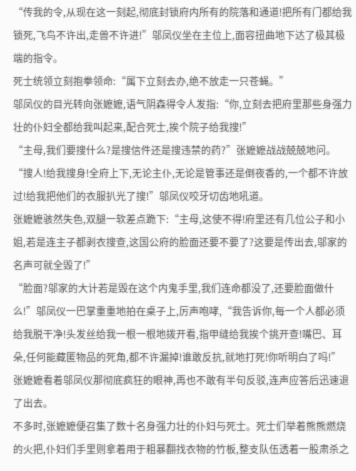“传我的令,从现在这一刻起,彻底封锁府内所有的院落和通道!把所有门都给我锁死,飞鸟不许出,走兽不许进!”邬凤仪坐在主位上,面容扭曲地下达了极其极端的指令。
死士统领立刻抱拳领命:“属下立刻去办,绝不放走一只苍蝇。”
邬凤仪的目光转向张嬷嬷,语气阴森得令人发指:“你,立刻去把府里那些身强力壮的仆妇全都给我叫起来,配合死士,挨个院子给我搜!”
“主母,我们要搜什么?是搜信件还是搜违禁的药?”张嬷嬷战战兢兢地问。
“搜人!给我搜身!全府上下,无论主仆,无论是管事还是倒夜香的,一个都不许放过!给我把他们的衣服扒光了搜!”邬凤仪咬牙切齿地吼道。
张嬷嬷骇然失色,双腿一软差点跪下:“主母,这使不得!府里还有几位公子和小姐,若是连主子都剥衣搜查,这国公府的脸面还要不要了?这要是传出去,邬家的名声可就全毁了!”
“脸面?邬家的大计若是毁在这个内鬼手里,我们连命都没了,还要脸面做什么!”邬凤仪一巴掌重重地拍在桌子上,厉声咆哮,“我告诉你,每一个人都必须给我脱干净!头发丝给我一根一根地拨开看,指甲缝给我挨个挑开查!嘴巴、耳朵,任何能藏匿物品的死角,都不许漏掉!谁敢反抗,就地打死!你听明白了吗!”
张嬷嬷看着邬凤仪那彻底疯狂的眼神,再也不敢有半句反驳,连声应答后迅速退了出去。
不多时,张嬷嬷便召集了数十名身强力壮的仆妇与死士。死士们举着熊熊燃烧的火把,仆妇们手里则拿着用于粗暴翻找衣物的竹板,整支队伍透着一股肃杀之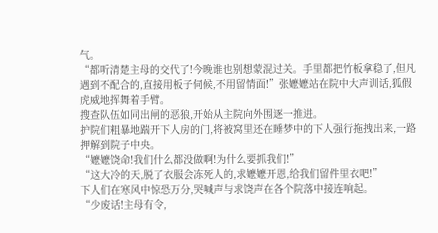气。
“都听清楚主母的交代了!今晚谁也别想蒙混过关。手里都把竹板拿稳了,但凡遇到不配合的,直接用板子伺候,不用留情面!”张嬷嬷站在院中大声训话,狐假虎威地挥舞着手臂。
搜查队伍如同出闸的恶狼,开始从主院向外围逐一推进。
护院们粗暴地踹开下人房的门,将被窝里还在睡梦中的下人强行拖拽出来,一路押解到院子中央。
“嬷嬷饶命!我们什么都没做啊!为什么要抓我们!”
“这大冷的天,脱了衣服会冻死人的,求嬷嬷开恩,给我们留件里衣吧!”
下人们在寒风中惊恐万分,哭喊声与求饶声在各个院落中接连响起。
“少废话!主母有令,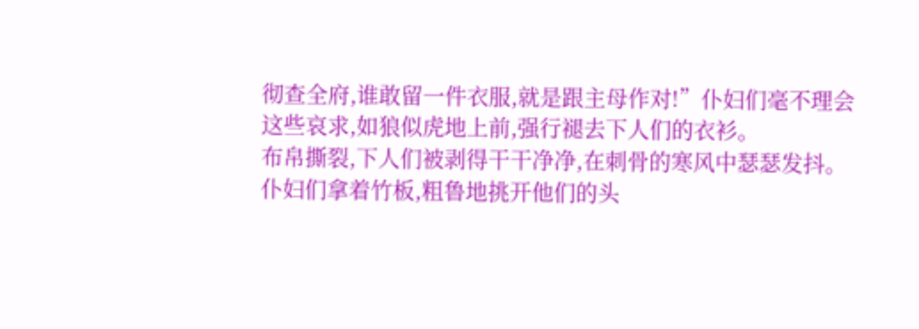彻查全府,谁敢留一件衣服,就是跟主母作对!”仆妇们毫不理会这些哀求,如狼似虎地上前,强行褪去下人们的衣衫。
布帛撕裂,下人们被剥得干干净净,在刺骨的寒风中瑟瑟发抖。仆妇们拿着竹板,粗鲁地挑开他们的头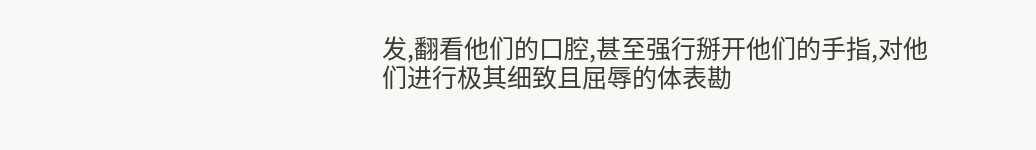发,翻看他们的口腔,甚至强行掰开他们的手指,对他们进行极其细致且屈辱的体表勘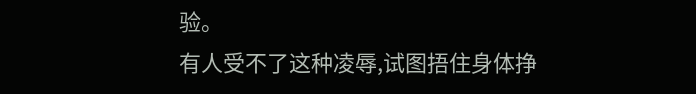验。
有人受不了这种凌辱,试图捂住身体挣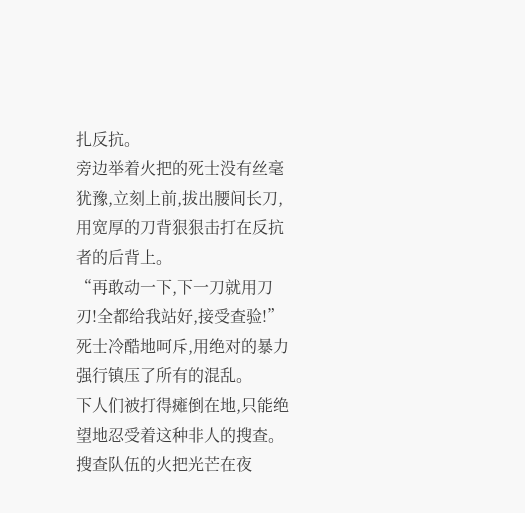扎反抗。
旁边举着火把的死士没有丝毫犹豫,立刻上前,拔出腰间长刀,用宽厚的刀背狠狠击打在反抗者的后背上。
“再敢动一下,下一刀就用刀刃!全都给我站好,接受查验!”死士冷酷地呵斥,用绝对的暴力强行镇压了所有的混乱。
下人们被打得瘫倒在地,只能绝望地忍受着这种非人的搜查。搜查队伍的火把光芒在夜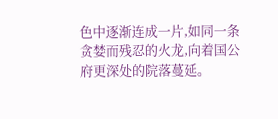色中逐渐连成一片,如同一条贪婪而残忍的火龙,向着国公府更深处的院落蔓延。